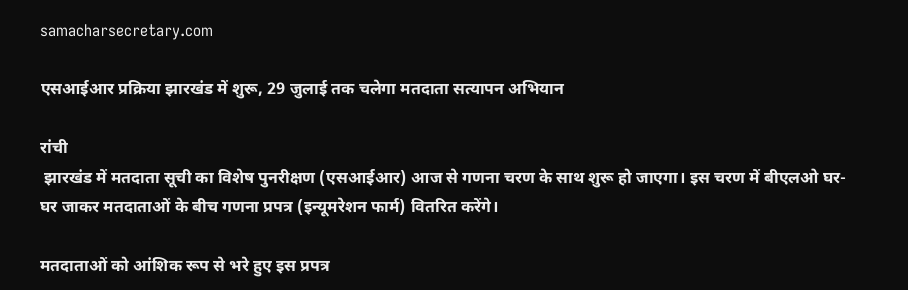samacharsecretary.com

एसआईआर प्रक्रिया झारखंड में शुरू, 29 जुलाई तक चलेगा मतदाता सत्यापन अभियान

रांची
 झारखंड में मतदाता सूची का विशेष पुनरीक्षण (एसआईआर) आज से गणना चरण के साथ शुरू हो जाएगा। इस चरण में बीएलओ घर-घर जाकर मतदाताओं के बीच गणना प्रपत्र (इन्यूमरेशन फार्म) वितरित करेंगे।

मतदाताओं को आंशिक रूप से भरे हुए इस प्रपत्र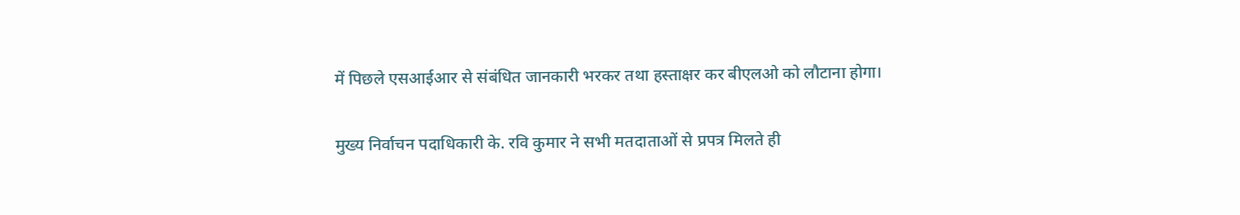में पिछले एसआईआर से संबंधित जानकारी भरकर तथा हस्ताक्षर कर बीएलओ को लौटाना होगा।

मुख्य निर्वाचन पदाधिकारी के. रवि कुमार ने सभी मतदाताओं से प्रपत्र मिलते ही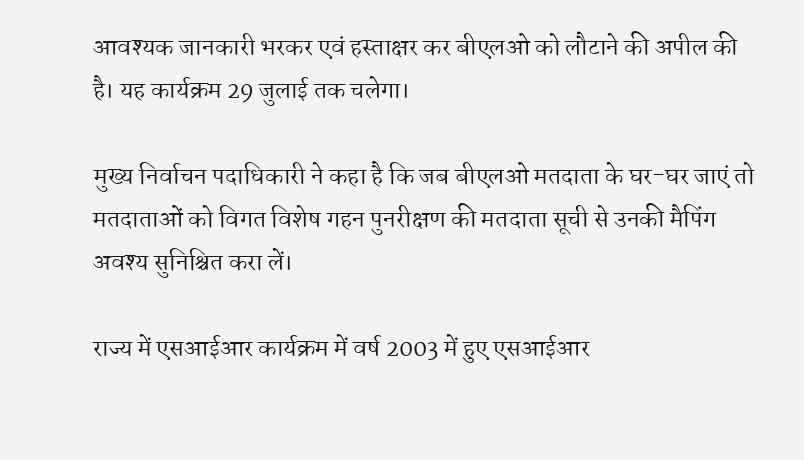आवश्यक जानकारी भरकर एवं हस्ताक्षर कर बीएलओ को लौटाने की अपील की है। यह कार्यक्रम 29 जुलाई तक चलेगा।

मुख्य निर्वाचन पदाधिकारी ने कहा है कि जब बीएलओ मतदाता के घर-घर जाएं तो मतदाताओं को विगत विशेष गहन पुनरीक्षण की मतदाता सूची से उनकी मैपिंग अवश्य सुनिश्चित करा लें।

राज्य में एसआईआर कार्यक्रम में वर्ष 2003 में हुए एसआईआर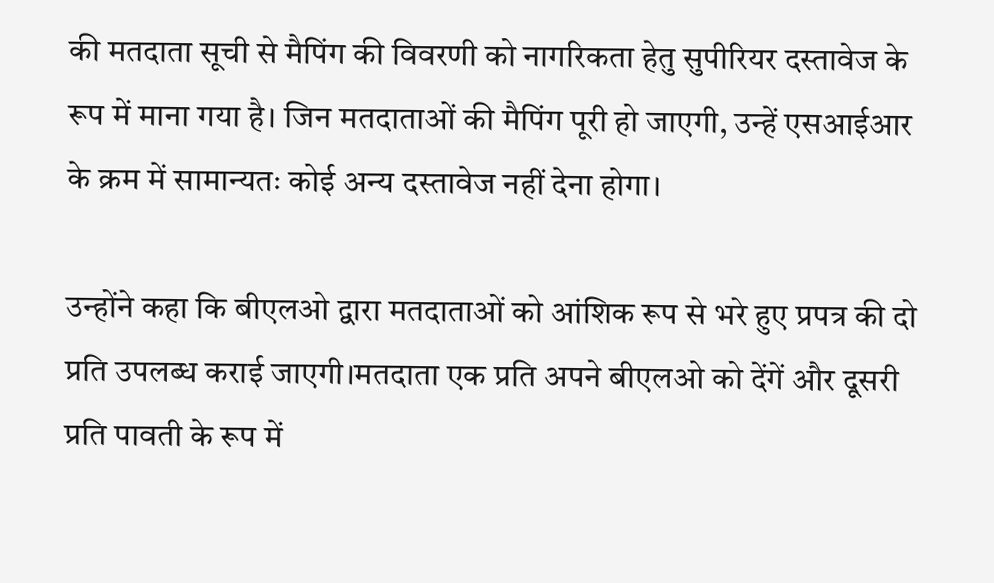की मतदाता सूची से मैपिंग की विवरणी को नागरिकता हेतु सुपीरियर दस्तावेज के रूप में माना गया है। जिन मतदाताओं की मैपिंग पूरी हो जाएगी, उन्हें एसआईआर के क्रम में सामान्यतः कोई अन्य दस्तावेज नहीं देना होगा।

उन्होंने कहा कि बीएलओ द्वारा मतदाताओं को आंशिक रूप से भरे हुए प्रपत्र की दो प्रति उपलब्ध कराई जाएगी।मतदाता एक प्रति अपने बीएलओ को देंगें और दूसरी प्रति पावती के रूप में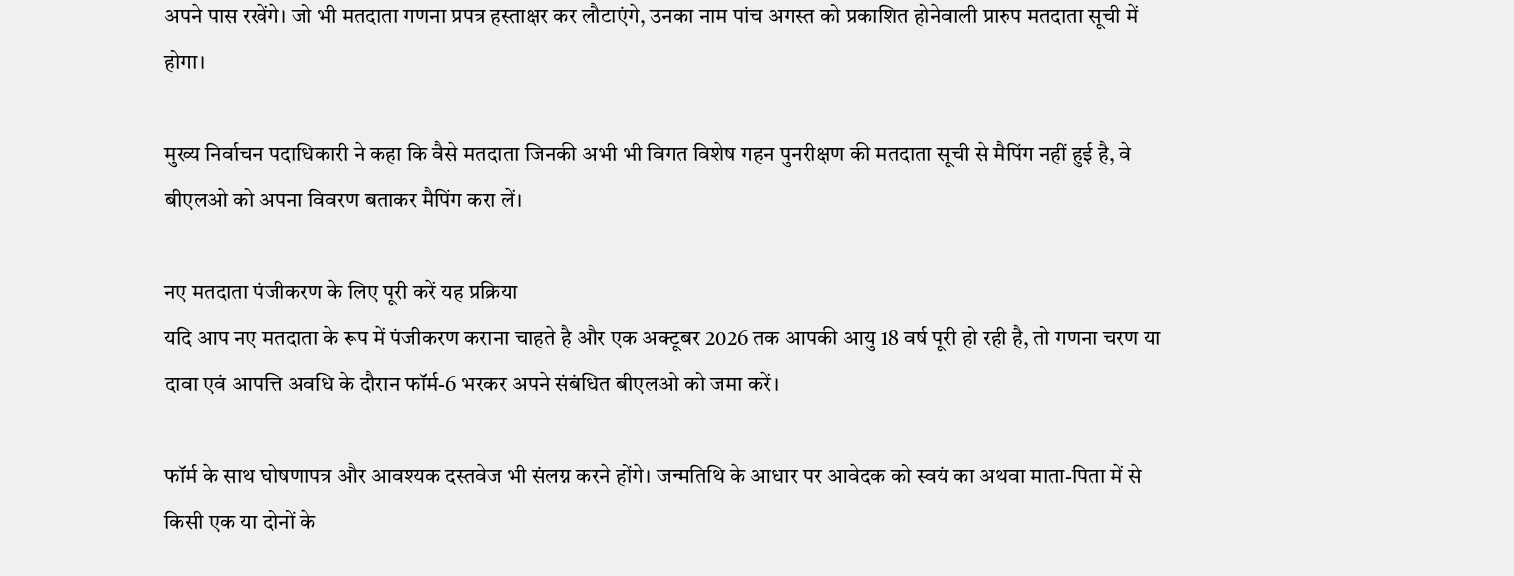अपने पास रखेंगे। जो भी मतदाता गणना प्रपत्र हस्ताक्षर कर लौटाएंगे, उनका नाम पांच अगस्त को प्रकाशित होनेवाली प्रारुप मतदाता सूची में होगा।

मुख्य निर्वाचन पदाधिकारी ने कहा कि वैसे मतदाता जिनकी अभी भी विगत विशेष गहन पुनरीक्षण की मतदाता सूची से मैपिंग नहीं हुई है, वे बीएलओ को अपना विवरण बताकर मैपिंग करा लें।

नए मतदाता पंजीकरण के लिए पूरी करें यह प्रक्रिया
यदि आप नए मतदाता के रूप में पंजीकरण कराना चाहते है और एक अक्टूबर 2026 तक आपकी आयु 18 वर्ष पूरी हो रही है, तो गणना चरण या दावा एवं आपत्ति अवधि के दौरान फॉर्म-6 भरकर अपने संबंधित बीएलओ को जमा करें।

फॉर्म के साथ घोषणापत्र और आवश्यक दस्तवेज भी संलग्न करने होंगे। जन्मतिथि के आधार पर आवेदक को स्वयं का अथवा माता-पिता में से किसी एक या दोनों के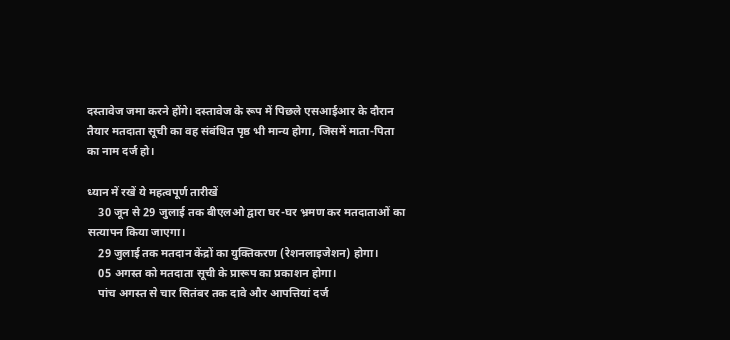दस्तावेज जमा करने होंगे। दस्तावेज के रूप में पिछले एसआईआर के दौरान तैयार मतदाता सूची का वह संबंधित पृष्ठ भी मान्य होगा, जिसमें माता-पिता का नाम दर्ज हो।

ध्यान में रखें ये महत्वपूर्ण तारीखें
    30 जून से 29 जुलाई तक बीएलओ द्वारा घर-घर भ्रमण कर मतदाताओं का सत्यापन किया जाएगा।
    29 जुलाई तक मतदान केंद्रों का युक्तिकरण (रेशनलाइजेशन) होगा।
    05 अगस्त को मतदाता सूची के प्रारूप का प्रकाशन होगा।
    पांच अगस्त से चार सितंबर तक दावे और आपत्तियां दर्ज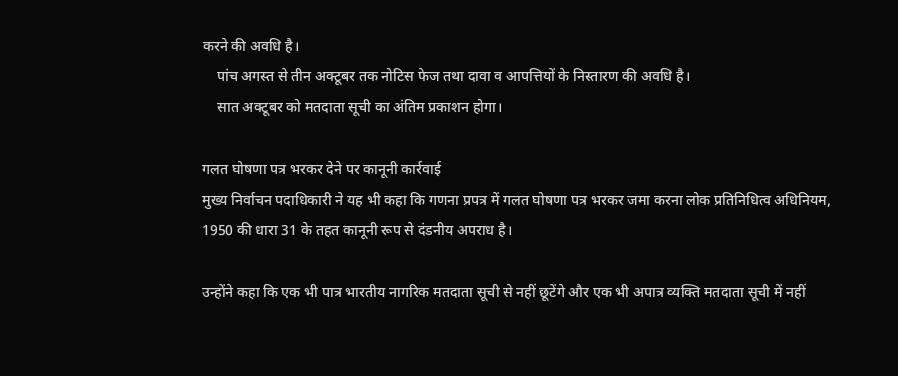करने की अवधि है।
    पांच अगस्त से तीन अक्टूबर तक नोटिस फेज तथा दावा व आपत्तियों के निस्तारण की अवधि है।
    सात अक्टूबर को मतदाता सूची का अंतिम प्रकाशन होगा।

गलत घोषणा पत्र भरकर देने पर कानूनी कार्रवाई
मुख्य निर्वाचन पदाधिकारी ने यह भी कहा कि गणना प्रपत्र में गलत घोषणा पत्र भरकर जमा करना लोक प्रतिनिधित्व अधिनियम, 1950 की धारा 31 के तहत कानूनी रूप से दंडनीय अपराध है।

उन्होंने कहा कि एक भी पात्र भारतीय नागरिक मतदाता सूची से नहीं छूटेंगे और एक भी अपात्र व्यक्ति मतदाता सूची में नहीं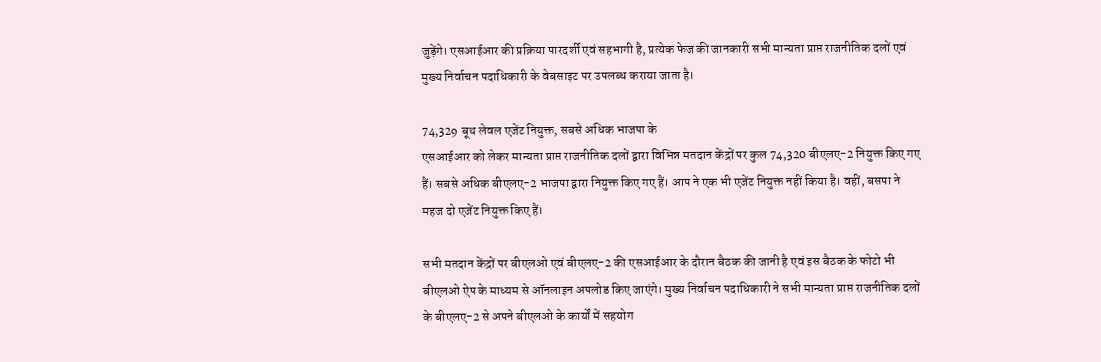जुड़ेंगे। एसआईआर की प्रक्रिया पारदर्शी एवं सहभागी है, प्रत्येक फेज की जानकारी सभी मान्यता प्राप्त राजनीतिक दलों एवं मुख्य निर्वाचन पदाधिकारी के वेबसाइट पर उपलब्ध कराया जाता है।

74,329 बूथ लेवल एजेंट नियुक्त, सबसे अधिक भाजपा के
एसआईआर को लेकर मान्यता प्राप्त राजनीतिक दलों द्वारा विभिन्न मतदान केंद्रों पर कुल 74,320 बीएलए-2 नियुक्त किए गए हैं। सबसे अधिक बीएलए-2 भाजपा द्वारा नियुक्त किए गए हैं। आप ने एक भी एजेंट नियुक्त नहीं किया है। वहीं, बसपा ने महज दो एजेंट नियुक्त किए हैं।

सभी मतदान केंद्रों पर बीएलओ एवं बीएलए-2 की एसआईआर के दौरान बैठक की जानी है एवं इस बैठक के फोटो भी बीएलओ ऐप के माध्यम से ऑनलाइन अपलोड किए जाएंगे। मुख्य निर्वाचन पदाधिकारी ने सभी मान्यता प्राप्त राजनीतिक दलों के बीएलए-2 से अपने बीएलओ के कार्यों में सहयोग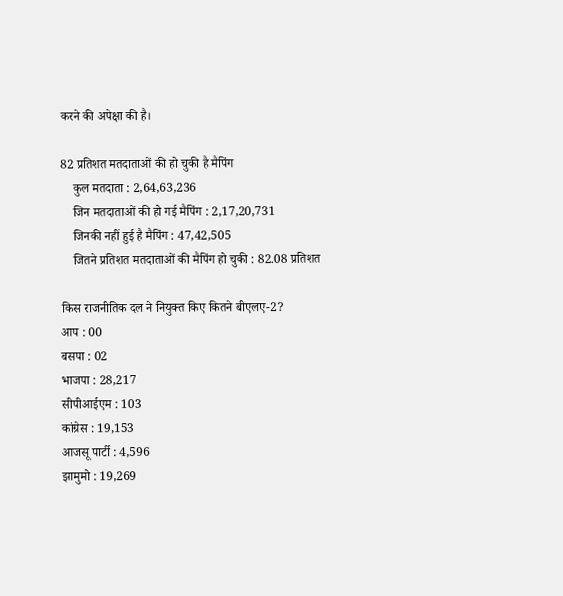करने की अपेक्षा की है।

82 प्रतिशत मतदाताओं की हो चुकी है मैपिंग
    कुल मतदाता : 2,64,63,236
    जिन मतदाताओं की हो गई मैपिंग : 2,17,20,731
    जिनकी नहीं हुई है मैपिंग : 47,42,505
    जितने प्रतिशत मतदाताओं की मैपिंग हो चुकी : 82.08 प्रतिशत

किस राजनीतिक दल ने नियुक्त किए कितने बीएलए-2?
आप : 00
बसपा : 02
भाजपा : 28,217
सीपीआईएम : 103
कांग्रेस : 19,153
आजसू पार्टी : 4,596
झामुमो : 19,269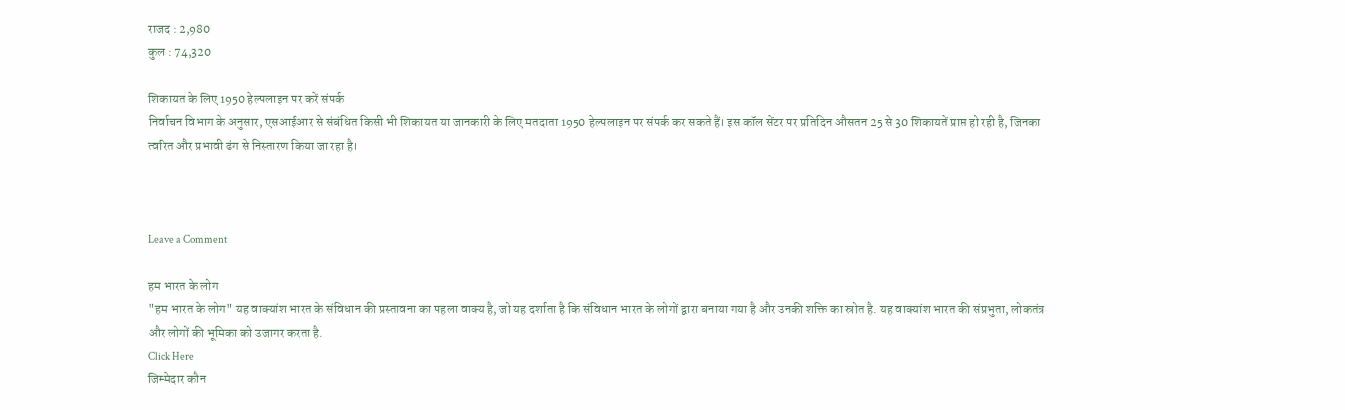राजद : 2,980
कुल : 74,320

शिकायत के लिए 1950 हेल्पलाइन पर करें संपर्क
निर्वाचन विभाग के अनुसार, एसआईआर से संबंधित किसी भी शिकायत या जानकारी के लिए मतदाता 1950 हेल्पलाइन पर संपर्क कर सकते हैं। इस कॉल सेंटर पर प्रतिदिन औसतन 25 से 30 शिकायतें प्राप्त हो रही है, जिनका त्वरित और प्रभावी ढंग से निस्तारण किया जा रहा है।



Leave a Comment

हम भारत के लोग
"हम भारत के लोग" यह वाक्यांश भारत के संविधान की प्रस्तावना का पहला वाक्य है, जो यह दर्शाता है कि संविधान भारत के लोगों द्वारा बनाया गया है और उनकी शक्ति का स्रोत है. यह वाक्यांश भारत की संप्रभुता, लोकतंत्र और लोगों की भूमिका को उजागर करता है.
Click Here
जिम्मेदार कौन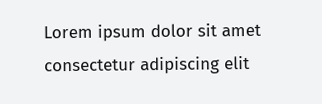Lorem ipsum dolor sit amet consectetur adipiscing elit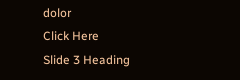dolor
Click Here
Slide 3 Heading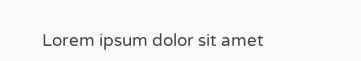Lorem ipsum dolor sit amet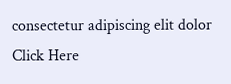consectetur adipiscing elit dolor
Click Here